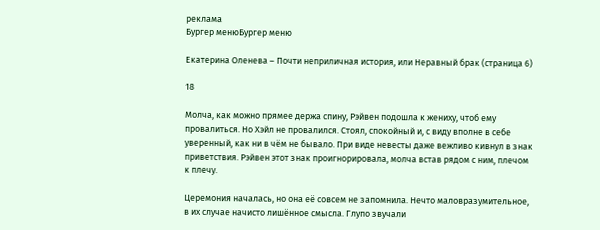реклама
Бургер менюБургер меню

Екатерина Оленева – Почти неприличная история, или Неравный брак (страница 6)

18

Молча, как можно прямее держа спину, Рэйвен подошла к жениху, чтоб ему провалиться. Но Хэйл не провалился. Стоял, спокойный и, с виду вполне в себе уверенный, как ни в чём не бывало. При виде невесты даже вежливо кивнул в знак приветствия. Рэйвен этот знак проигнорировала, молча встав рядом с ним, плечом к плечу.

Церемония началась, но она её совсем не запомнила. Нечто маловразумительное, в их случае начисто лишённое смысла. Глупо звучали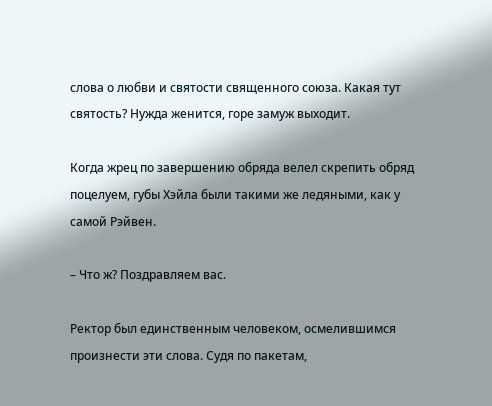слова о любви и святости священного союза. Какая тут святость? Нужда женится, горе замуж выходит.

Когда жрец по завершению обряда велел скрепить обряд поцелуем, губы Хэйла были такими же ледяными, как у самой Рэйвен.

– Что ж? Поздравляем вас.

Ректор был единственным человеком, осмелившимся произнести эти слова. Судя по пакетам,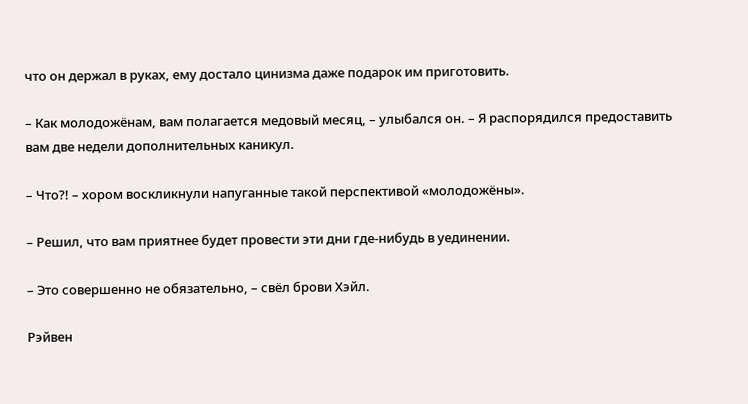что он держал в руках, ему достало цинизма даже подарок им приготовить.

– Как молодожёнам, вам полагается медовый месяц, – улыбался он. – Я распорядился предоставить вам две недели дополнительных каникул.

– Что?! – хором воскликнули напуганные такой перспективой «молодожёны».

– Решил, что вам приятнее будет провести эти дни где-нибудь в уединении.

– Это совершенно не обязательно, – свёл брови Хэйл.

Рэйвен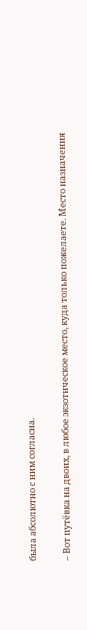была абсолютно с ним согласна.

– Вот путёвка на двоих, в любое экзотическое место, куда только пожелаете. Место назначения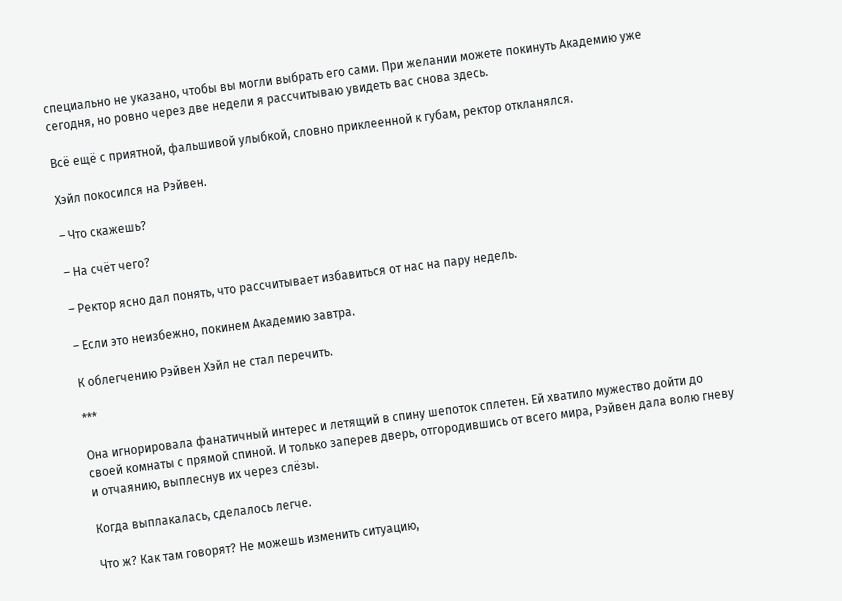специально не указано, чтобы вы могли выбрать его сами. При желании можете покинуть Академию уже сегодня, но ровно через две недели я рассчитываю увидеть вас снова здесь.

Всё ещё с приятной, фальшивой улыбкой, словно приклеенной к губам, ректор откланялся.

Хэйл покосился на Рэйвен.

– Что скажешь?

– На счёт чего?

– Ректор ясно дал понять, что рассчитывает избавиться от нас на пару недель.

– Если это неизбежно, покинем Академию завтра.

К облегчению Рэйвен Хэйл не стал перечить.

***

Она игнорировала фанатичный интерес и летящий в спину шепоток сплетен. Ей хватило мужество дойти до своей комнаты с прямой спиной. И только заперев дверь, отгородившись от всего мира, Рэйвен дала волю гневу и отчаянию, выплеснув их через слёзы.

Когда выплакалась, сделалось легче.

Что ж? Как там говорят? Не можешь изменить ситуацию,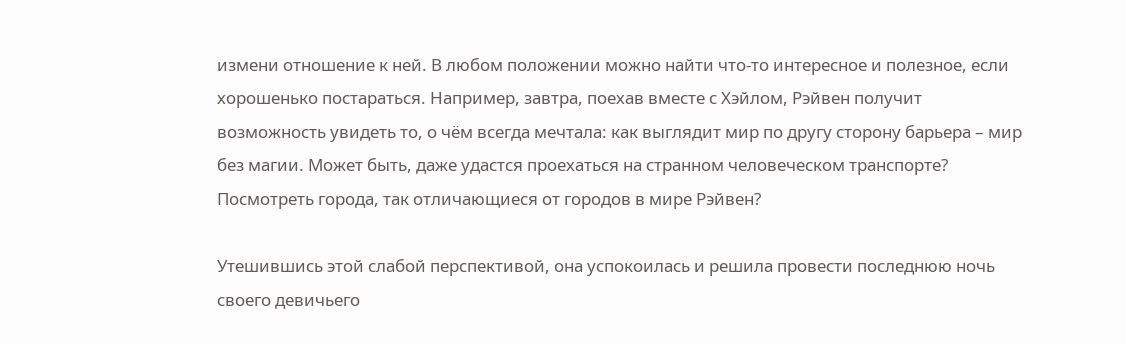измени отношение к ней. В любом положении можно найти что-то интересное и полезное, если хорошенько постараться. Например, завтра, поехав вместе с Хэйлом, Рэйвен получит возможность увидеть то, о чём всегда мечтала: как выглядит мир по другу сторону барьера – мир без магии. Может быть, даже удастся проехаться на странном человеческом транспорте? Посмотреть города, так отличающиеся от городов в мире Рэйвен?

Утешившись этой слабой перспективой, она успокоилась и решила провести последнюю ночь своего девичьего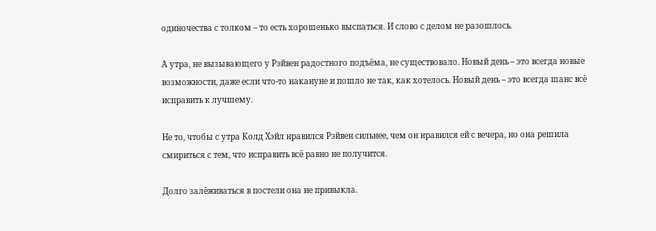одиночества с толком – то есть хорошенько выспаться. И слово с делом не разошлось.

А утра, не вызывающего у Рэйвен радостного подъёма, не существовало. Новый день – это всегда новые возможности, даже если что-то накануне и пошло не так, как хотелось. Новый день – это всегда шанс всё исправить к лучшему.

Не то, чтобы с утра Колд Хэйл нравился Рэйвен сильнее, чем он нравился ей с вечера, но она решила смириться с тем, что исправить всё равно не получится.

Долго залёживаться в постели она не привыкла.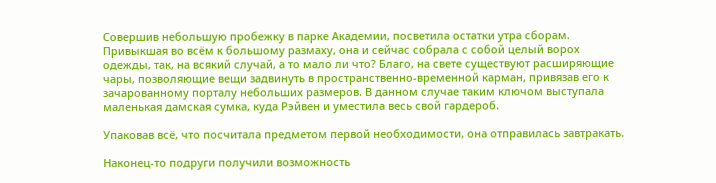Совершив небольшую пробежку в парке Академии, посветила остатки утра сборам. Привыкшая во всём к большому размаху, она и сейчас собрала с собой целый ворох одежды, так, на всякий случай, а то мало ли что? Благо, на свете существуют расширяющие чары, позволяющие вещи задвинуть в пространственно-временной карман, привязав его к зачарованному порталу небольших размеров. В данном случае таким ключом выступала маленькая дамская сумка, куда Рэйвен и уместила весь свой гардероб.

Упаковав всё, что посчитала предметом первой необходимости, она отправилась завтракать.

Наконец-то подруги получили возможность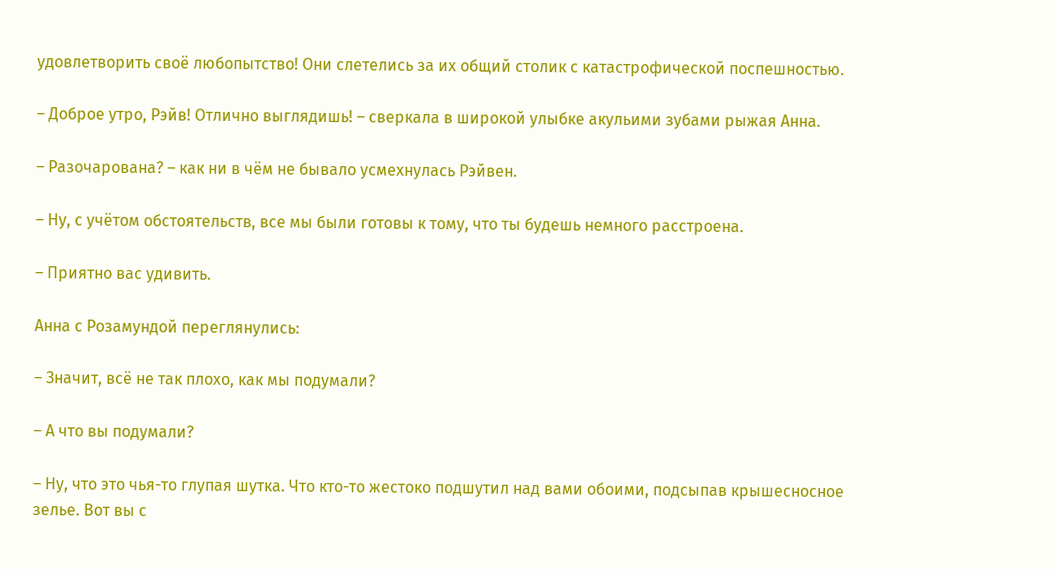удовлетворить своё любопытство! Они слетелись за их общий столик с катастрофической поспешностью.

– Доброе утро, Рэйв! Отлично выглядишь! – сверкала в широкой улыбке акульими зубами рыжая Анна.

– Разочарована? – как ни в чём не бывало усмехнулась Рэйвен.

– Ну, с учётом обстоятельств, все мы были готовы к тому, что ты будешь немного расстроена.

– Приятно вас удивить.

Анна с Розамундой переглянулись:

– Значит, всё не так плохо, как мы подумали?

– А что вы подумали?

– Ну, что это чья-то глупая шутка. Что кто-то жестоко подшутил над вами обоими, подсыпав крышесносное зелье. Вот вы с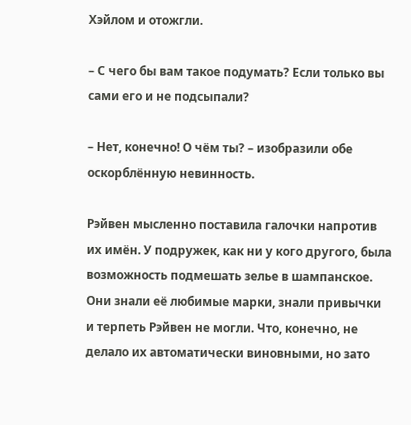Хэйлом и отожгли.

– С чего бы вам такое подумать? Если только вы сами его и не подсыпали?

– Нет, конечно! О чём ты? – изобразили обе оскорблённую невинность.

Рэйвен мысленно поставила галочки напротив их имён. У подружек, как ни у кого другого, была возможность подмешать зелье в шампанское. Они знали её любимые марки, знали привычки и терпеть Рэйвен не могли. Что, конечно, не делало их автоматически виновными, но зато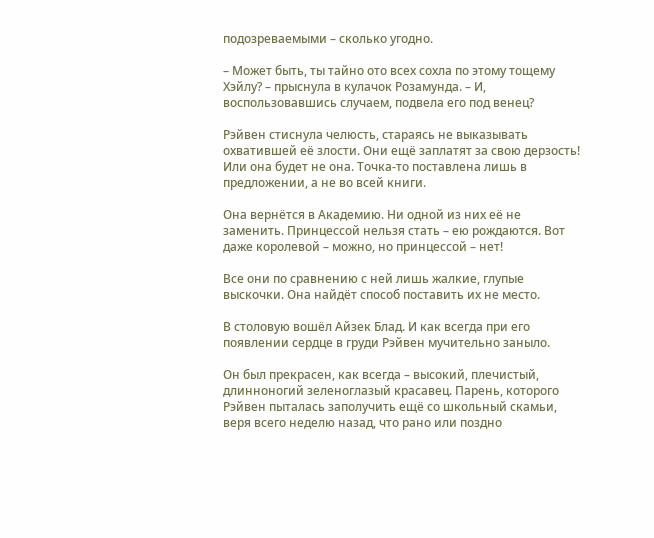подозреваемыми – сколько угодно.

– Может быть, ты тайно ото всех сохла по этому тощему Хэйлу? – прыснула в кулачок Розамунда. – И, воспользовавшись случаем, подвела его под венец?

Рэйвен стиснула челюсть, стараясь не выказывать охватившей её злости. Они ещё заплатят за свою дерзость! Или она будет не она. Точка-то поставлена лишь в предложении, а не во всей книги.

Она вернётся в Академию. Ни одной из них её не заменить. Принцессой нельзя стать – ею рождаются. Вот даже королевой – можно, но принцессой – нет!

Все они по сравнению с ней лишь жалкие, глупые выскочки. Она найдёт способ поставить их не место.

В столовую вошёл Айзек Блад. И как всегда при его появлении сердце в груди Рэйвен мучительно заныло.

Он был прекрасен, как всегда – высокий, плечистый, длинноногий зеленоглазый красавец. Парень, которого Рэйвен пыталась заполучить ещё со школьный скамьи, веря всего неделю назад, что рано или поздно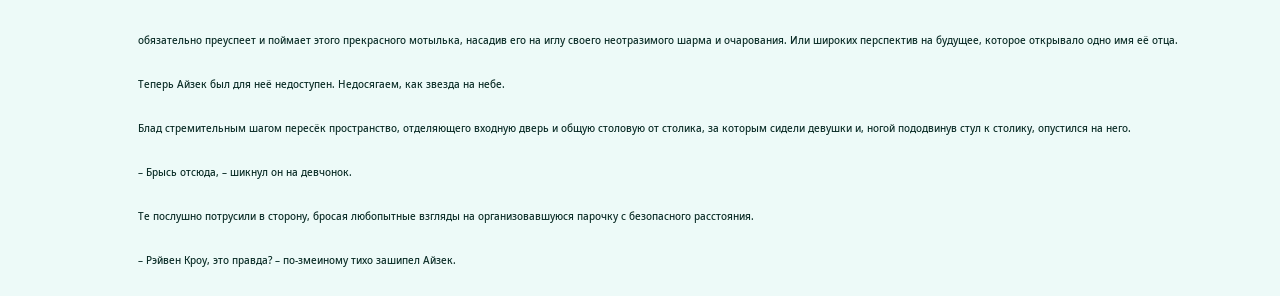обязательно преуспеет и поймает этого прекрасного мотылька, насадив его на иглу своего неотразимого шарма и очарования. Или широких перспектив на будущее, которое открывало одно имя её отца.

Теперь Айзек был для неё недоступен. Недосягаем, как звезда на небе.

Блад стремительным шагом пересёк пространство, отделяющего входную дверь и общую столовую от столика, за которым сидели девушки и, ногой пододвинув стул к столику, опустился на него.

– Брысь отсюда, – шикнул он на девчонок.

Те послушно потрусили в сторону, бросая любопытные взгляды на организовавшуюся парочку с безопасного расстояния.

– Рэйвен Кроу, это правда? – по-змеиному тихо зашипел Айзек.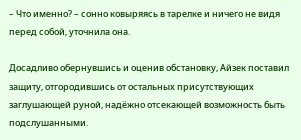– Что именно? – сонно ковыряясь в тарелке и ничего не видя перед собой, уточнила она.

Досадливо обернувшись и оценив обстановку, Айзек поставил защиту, отгородившись от остальных присутствующих заглушающей руной, надёжно отсекающей возможность быть подслушанными.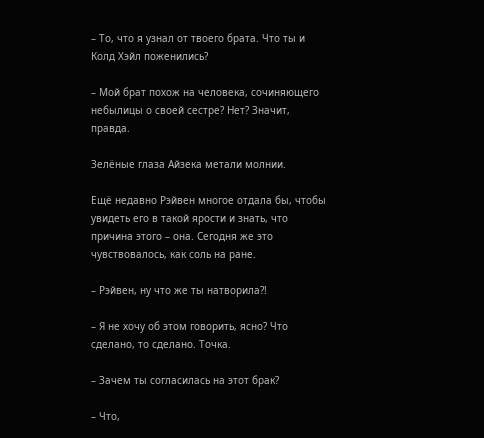– То, что я узнал от твоего брата. Что ты и Колд Хэйл поженились?

– Мой брат похож на человека, сочиняющего небылицы о своей сестре? Нет? Значит, правда.

Зелёные глаза Айзека метали молнии.

Ещё недавно Рэйвен многое отдала бы, чтобы увидеть его в такой ярости и знать, что причина этого – она. Сегодня же это чувствовалось, как соль на ране.

– Рэйвен, ну что же ты натворила?!

– Я не хочу об этом говорить, ясно? Что сделано, то сделано. Точка.

– Зачем ты согласилась на этот брак?

– Что,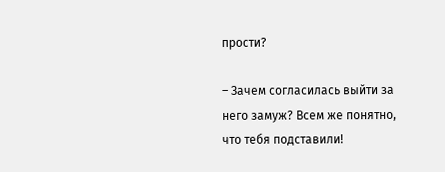прости?

– Зачем согласилась выйти за него замуж? Всем же понятно, что тебя подставили!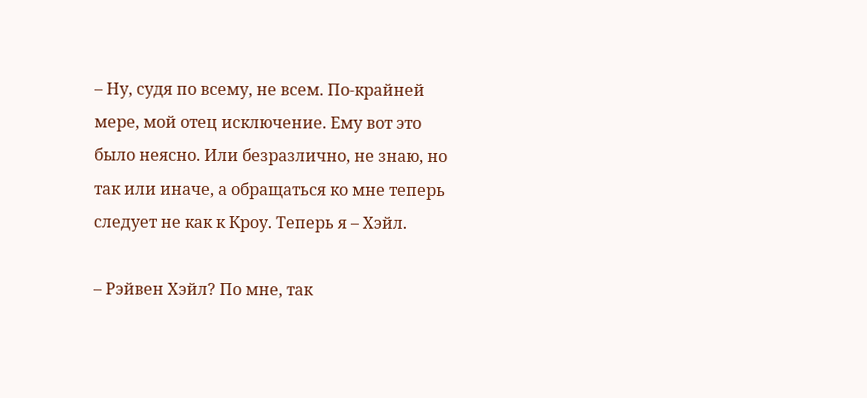– Ну, судя по всему, не всем. По-крайней мере, мой отец исключение. Ему вот это было неясно. Или безразлично, не знаю, но так или иначе, а обращаться ко мне теперь следует не как к Кроу. Теперь я – Хэйл.

– Рэйвен Хэйл? По мне, так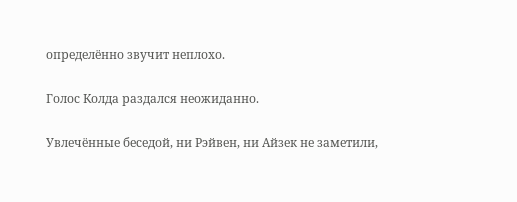определённо звучит неплохо.

Голос Колда раздался неожиданно.

Увлечённые беседой, ни Рэйвен, ни Айзек не заметили,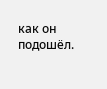как он подошёл.